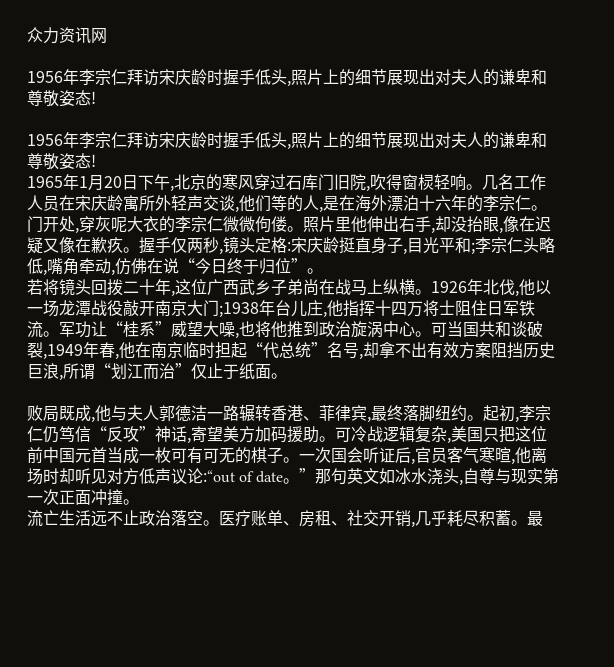众力资讯网

1956年李宗仁拜访宋庆龄时握手低头,照片上的细节展现出对夫人的谦卑和尊敬姿态!

1956年李宗仁拜访宋庆龄时握手低头,照片上的细节展现出对夫人的谦卑和尊敬姿态!
1965年1月20日下午,北京的寒风穿过石库门旧院,吹得窗棂轻响。几名工作人员在宋庆龄寓所外轻声交谈,他们等的人,是在海外漂泊十六年的李宗仁。
门开处,穿灰呢大衣的李宗仁微微佝偻。照片里他伸出右手,却没抬眼,像在迟疑又像在歉疚。握手仅两秒,镜头定格:宋庆龄挺直身子,目光平和;李宗仁头略低,嘴角牵动,仿佛在说“今日终于归位”。
若将镜头回拨二十年,这位广西武乡子弟尚在战马上纵横。1926年北伐,他以一场龙潭战役敲开南京大门;1938年台儿庄,他指挥十四万将士阻住日军铁流。军功让“桂系”威望大噪,也将他推到政治旋涡中心。可当国共和谈破裂,1949年春,他在南京临时担起“代总统”名号,却拿不出有效方案阻挡历史巨浪,所谓“划江而治”仅止于纸面。

败局既成,他与夫人郭德洁一路辗转香港、菲律宾,最终落脚纽约。起初,李宗仁仍笃信“反攻”神话,寄望美方加码援助。可冷战逻辑复杂,美国只把这位前中国元首当成一枚可有可无的棋子。一次国会听证后,官员客气寒暄,他离场时却听见对方低声议论:“out of date。”那句英文如冰水浇头,自尊与现实第一次正面冲撞。
流亡生活远不止政治落空。医疗账单、房租、社交开销,几乎耗尽积蓄。最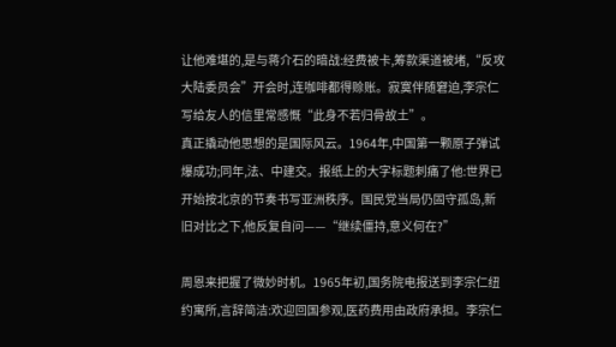让他难堪的,是与蒋介石的暗战:经费被卡,筹款渠道被堵,“反攻大陆委员会”开会时,连咖啡都得赊账。寂寞伴随窘迫,李宗仁写给友人的信里常感慨“此身不若归骨故土”。
真正撬动他思想的是国际风云。1964年,中国第一颗原子弹试爆成功;同年,法、中建交。报纸上的大字标题刺痛了他:世界已开始按北京的节奏书写亚洲秩序。国民党当局仍固守孤岛,新旧对比之下,他反复自问——“继续僵持,意义何在?”

周恩来把握了微妙时机。1965年初,国务院电报送到李宗仁纽约寓所,言辞简洁:欢迎回国参观,医药费用由政府承担。李宗仁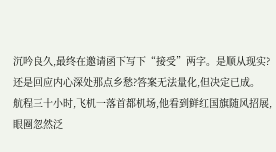沉吟良久,最终在邀请函下写下“接受”两字。是顺从现实?还是回应内心深处那点乡愁?答案无法量化,但决定已成。
航程三十小时,飞机一落首都机场,他看到鲜红国旗随风招展,眼圈忽然泛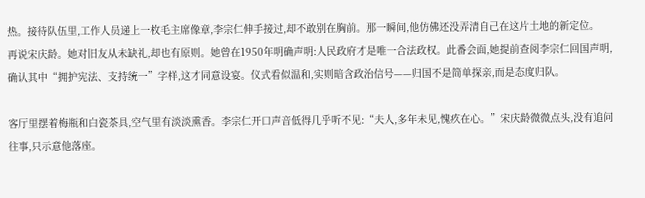热。接待队伍里,工作人员递上一枚毛主席像章,李宗仁伸手接过,却不敢别在胸前。那一瞬间,他仿佛还没弄清自己在这片土地的新定位。
再说宋庆龄。她对旧友从未缺礼,却也有原则。她曾在1950年明确声明:人民政府才是唯一合法政权。此番会面,她提前查阅李宗仁回国声明,确认其中“拥护宪法、支持统一”字样,这才同意设宴。仪式看似温和,实则暗含政治信号——归国不是简单探亲,而是态度归队。

客厅里摆着梅瓶和白瓷茶具,空气里有淡淡熏香。李宗仁开口声音低得几乎听不见:“夫人,多年未见,愧疚在心。”宋庆龄微微点头,没有追问往事,只示意他落座。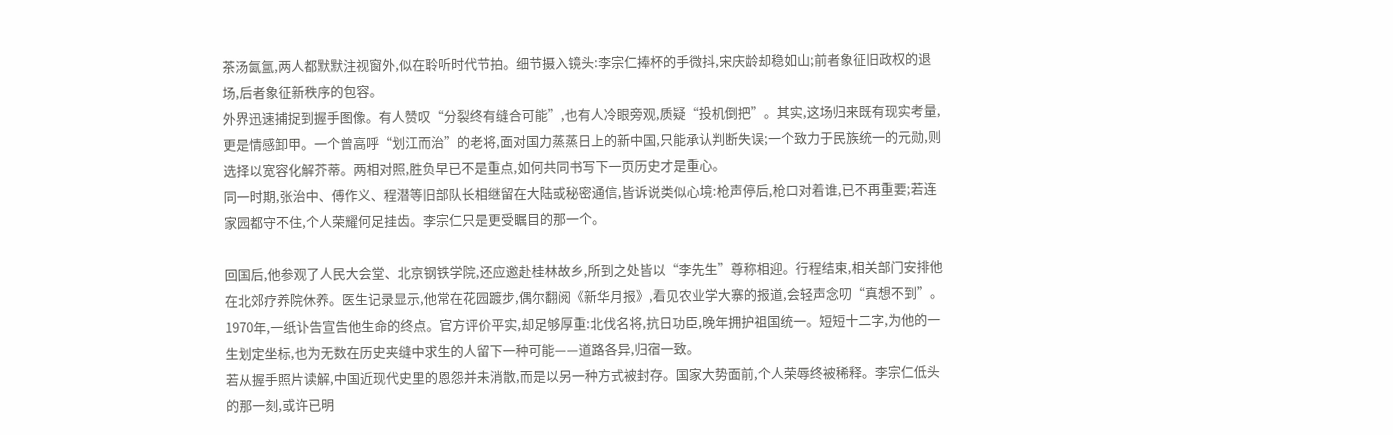茶汤氤氲,两人都默默注视窗外,似在聆听时代节拍。细节摄入镜头:李宗仁捧杯的手微抖,宋庆龄却稳如山;前者象征旧政权的退场,后者象征新秩序的包容。
外界迅速捕捉到握手图像。有人赞叹“分裂终有缝合可能”,也有人冷眼旁观,质疑“投机倒把”。其实,这场归来既有现实考量,更是情感卸甲。一个曾高呼“划江而治”的老将,面对国力蒸蒸日上的新中国,只能承认判断失误;一个致力于民族统一的元勋,则选择以宽容化解芥蒂。两相对照,胜负早已不是重点,如何共同书写下一页历史才是重心。
同一时期,张治中、傅作义、程潜等旧部队长相继留在大陆或秘密通信,皆诉说类似心境:枪声停后,枪口对着谁,已不再重要;若连家园都守不住,个人荣耀何足挂齿。李宗仁只是更受瞩目的那一个。

回国后,他参观了人民大会堂、北京钢铁学院,还应邀赴桂林故乡,所到之处皆以“李先生”尊称相迎。行程结束,相关部门安排他在北郊疗养院休养。医生记录显示,他常在花园踱步,偶尔翻阅《新华月报》,看见农业学大寨的报道,会轻声念叨“真想不到”。
1970年,一纸讣告宣告他生命的终点。官方评价平实,却足够厚重:北伐名将,抗日功臣,晚年拥护祖国统一。短短十二字,为他的一生划定坐标,也为无数在历史夹缝中求生的人留下一种可能——道路各异,归宿一致。
若从握手照片读解,中国近现代史里的恩怨并未消散,而是以另一种方式被封存。国家大势面前,个人荣辱终被稀释。李宗仁低头的那一刻,或许已明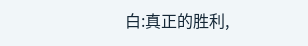白:真正的胜利,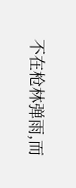不在枪林弹雨,而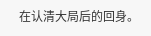在认清大局后的回身。